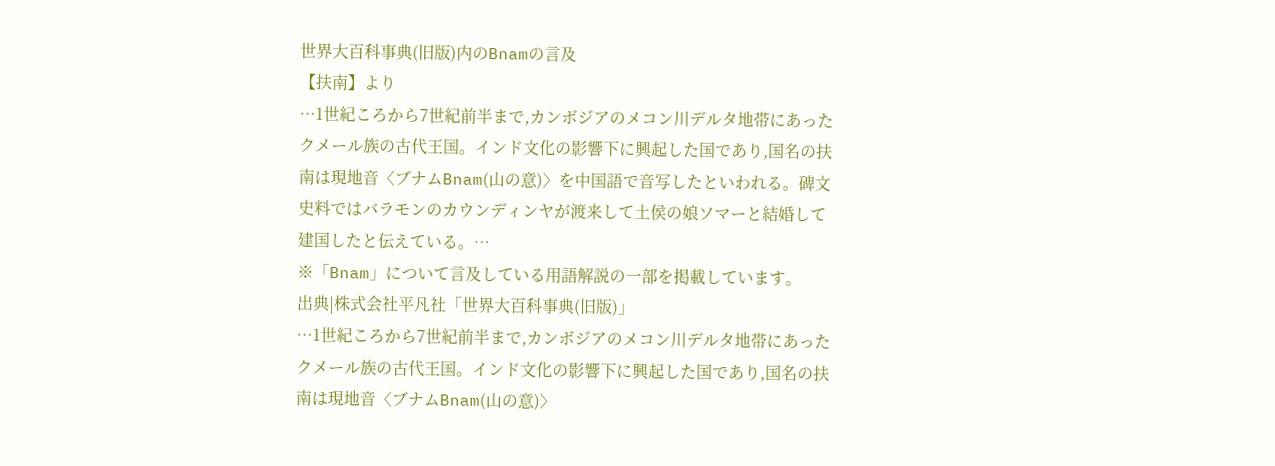世界大百科事典(旧版)内のBnamの言及
【扶南】より
…1世紀ころから7世紀前半まで,カンボジアのメコン川デルタ地帯にあったクメール族の古代王国。インド文化の影響下に興起した国であり,国名の扶南は現地音〈ブナムBnam(山の意)〉を中国語で音写したといわれる。碑文史料ではバラモンのカウンディンヤが渡来して土侯の娘ソマーと結婚して建国したと伝えている。…
※「Bnam」について言及している用語解説の一部を掲載しています。
出典|株式会社平凡社「世界大百科事典(旧版)」
…1世紀ころから7世紀前半まで,カンボジアのメコン川デルタ地帯にあったクメール族の古代王国。インド文化の影響下に興起した国であり,国名の扶南は現地音〈ブナムBnam(山の意)〉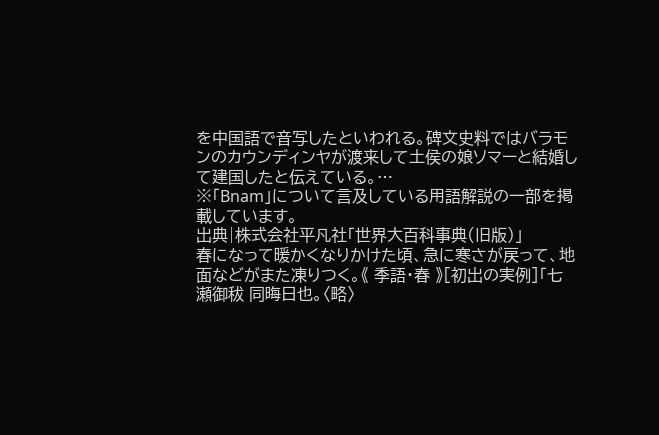を中国語で音写したといわれる。碑文史料ではバラモンのカウンディンヤが渡来して土侯の娘ソマーと結婚して建国したと伝えている。…
※「Bnam」について言及している用語解説の一部を掲載しています。
出典|株式会社平凡社「世界大百科事典(旧版)」
春になって暖かくなりかけた頃、急に寒さが戻って、地面などがまた凍りつく。《 季語・春 》[初出の実例]「七瀬御秡 同晦日也。〈略〉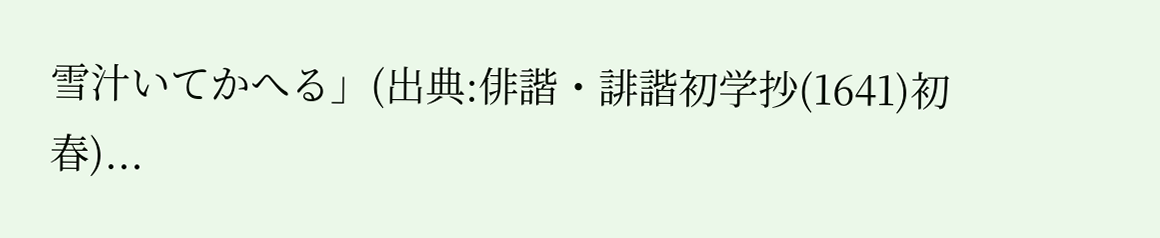雪汁いてかへる」(出典:俳諧・誹諧初学抄(1641)初春)...